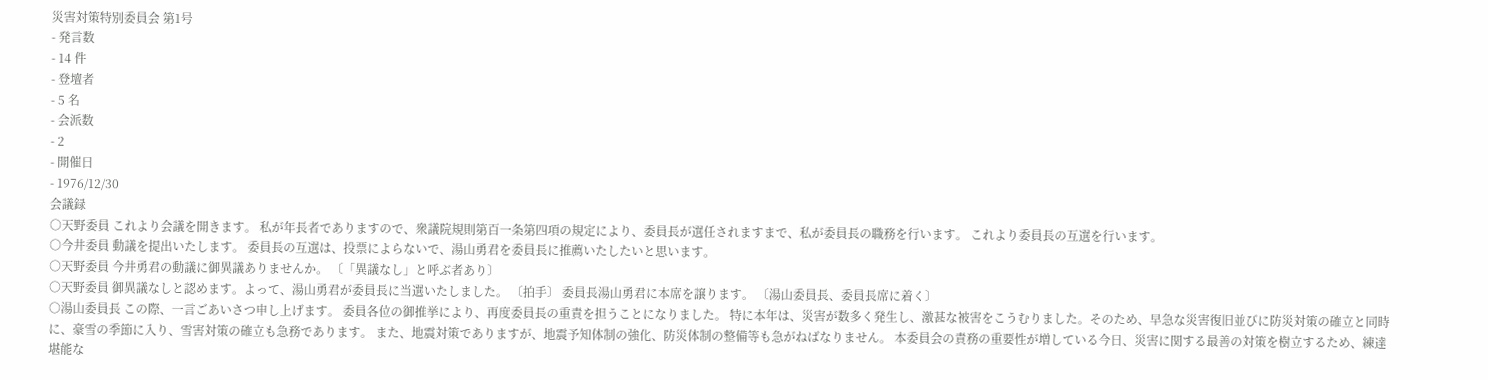災害対策特別委員会 第1号
- 発言数
- 14 件
- 登壇者
- 5 名
- 会派数
- 2
- 開催日
- 1976/12/30
会議録
○天野委員 これより会議を開きます。 私が年長者でありますので、衆議院規則第百一条第四項の規定により、委員長が選任されますまで、私が委員長の職務を行います。 これより委員長の互選を行います。
○今井委員 動議を提出いたします。 委員長の互選は、投票によらないで、湯山勇君を委員長に推薦いたしたいと思います。
○天野委員 今井勇君の動議に御異議ありませんか。 〔「異議なし」と呼ぶ者あり〕
○天野委員 御異議なしと認めます。よって、湯山勇君が委員長に当選いたしました。 〔拍手〕 委員長湯山勇君に本席を譲ります。 〔湯山委員長、委員長席に着く〕
○湯山委員長 この際、一言ごあいさつ申し上げます。 委員各位の御推挙により、再度委員長の重責を担うことになりました。 特に本年は、災害が数多く発生し、激甚な被害をこうむりました。そのため、早急な災害復旧並びに防災対策の確立と同時に、豪雪の季節に入り、雪害対策の確立も急務であります。 また、地震対策でありますが、地震予知体制の強化、防災体制の整備等も急がねばなりません。 本委員会の責務の重要性が増している今日、災害に関する最善の対策を樹立するため、練達堪能な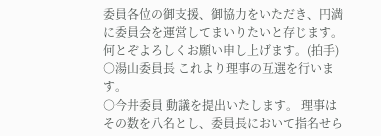委員各位の御支援、御協力をいただき、円満に委員会を運営してまいりたいと存じます。 何とぞよろしくお願い申し上げます。(拍手)
○湯山委員長 これより理事の互選を行います。
○今井委員 動議を提出いたします。 理事はその数を八名とし、委員長において指名せら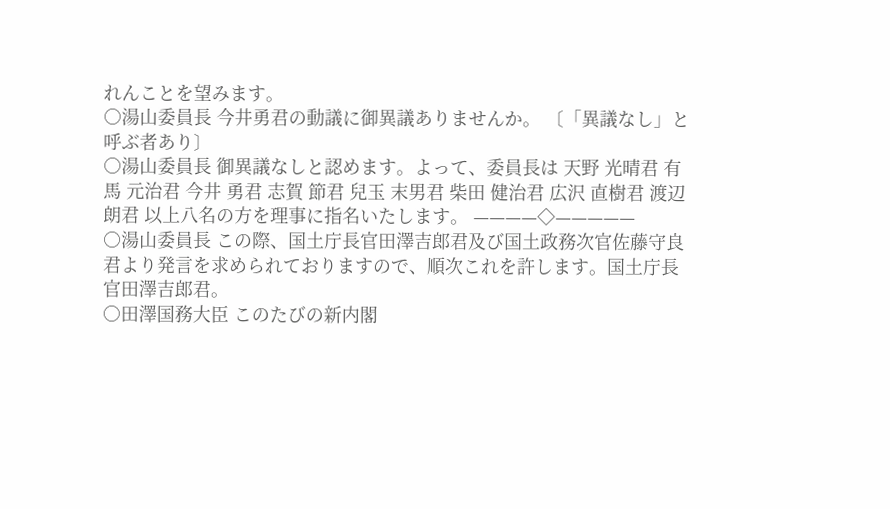れんことを望みます。
○湯山委員長 今井勇君の動議に御異議ありませんか。 〔「異議なし」と呼ぶ者あり〕
○湯山委員長 御異議なしと認めます。よって、委員長は 天野 光晴君 有馬 元治君 今井 勇君 志賀 節君 兒玉 末男君 柴田 健治君 広沢 直樹君 渡辺 朗君 以上八名の方を理事に指名いたします。 ————◇—————
○湯山委員長 この際、国土庁長官田澤吉郎君及び国土政務次官佐藤守良君より発言を求められておりますので、順次これを許します。国土庁長官田澤吉郎君。
○田澤国務大臣 このたびの新内閣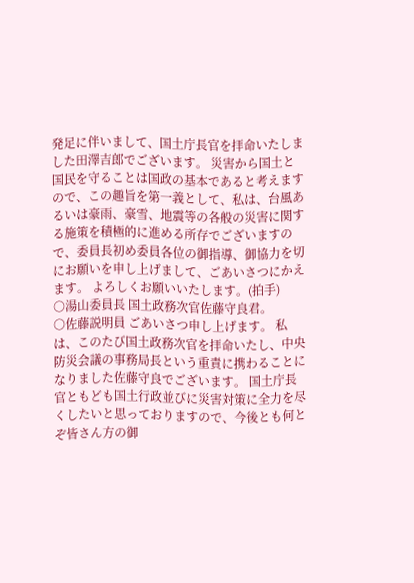発足に伴いまして、国土庁長官を拝命いたしました田澤吉郎でございます。 災害から国土と国民を守ることは国政の基本であると考えますので、この趣旨を第一義として、私は、台風あるいは豪雨、豪雪、地震等の各般の災害に関する施策を積極的に進める所存でございますので、委員長初め委員各位の御指導、御協力を切にお願いを申し上げまして、ごあいさつにかえます。 よろしくお願いいたします。(拍手)
○湯山委員長 国土政務次官佐藤守良君。
○佐藤説明員 ごあいさつ申し上げます。 私は、このたび国土政務次官を拝命いたし、中央防災会議の事務局長という重責に携わることになりました佐藤守良でございます。 国土庁長官ともども国土行政並びに災害対策に全力を尽くしたいと思っておりますので、今後とも何とぞ皆さん方の御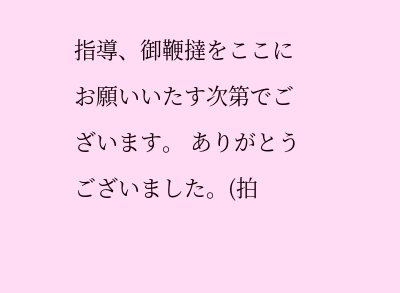指導、御鞭撻をここにお願いいたす次第でございます。 ありがとうございました。(拍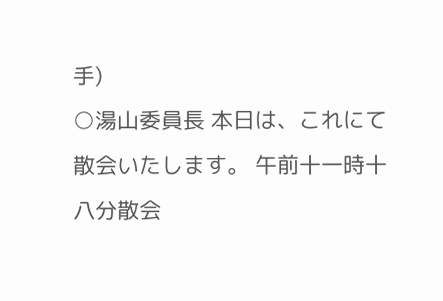手)
○湯山委員長 本日は、これにて散会いたします。 午前十一時十八分散会